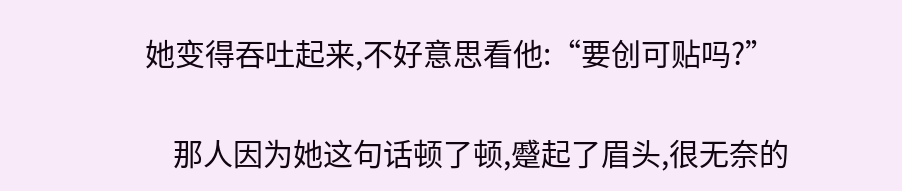她变得吞吐起来,不好意思看他:“要创可贴吗?”

    那人因为她这句话顿了顿,蹙起了眉头,很无奈的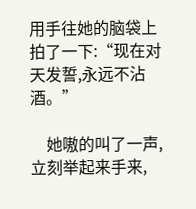用手往她的脑袋上拍了一下:“现在对天发誓,永远不沾酒。”

    她嗷的叫了一声,立刻举起来手来,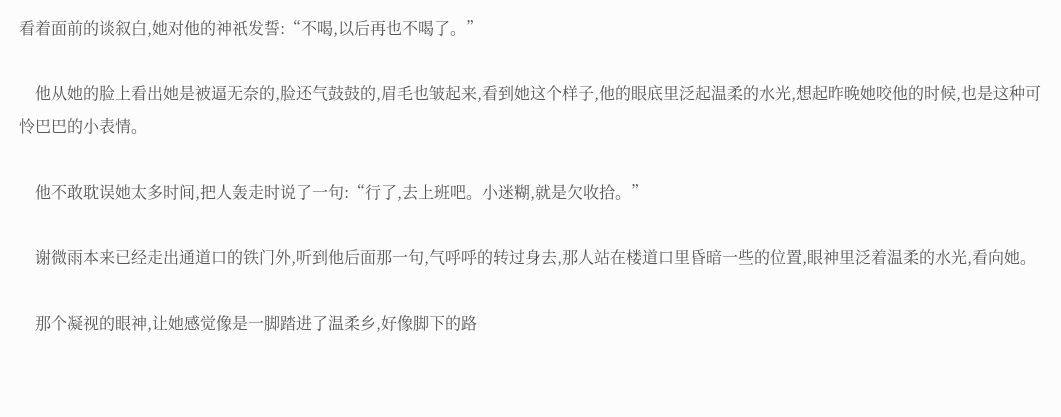看着面前的谈叙白,她对他的神祇发誓:“不喝,以后再也不喝了。”

    他从她的脸上看出她是被逼无奈的,脸还气鼓鼓的,眉毛也皱起来,看到她这个样子,他的眼底里泛起温柔的水光,想起昨晚她咬他的时候,也是这种可怜巴巴的小表情。

    他不敢耽误她太多时间,把人轰走时说了一句:“行了,去上班吧。小迷糊,就是欠收拾。”

    谢微雨本来已经走出通道口的铁门外,听到他后面那一句,气呼呼的转过身去,那人站在楼道口里昏暗一些的位置,眼神里泛着温柔的水光,看向她。

    那个凝视的眼神,让她感觉像是一脚踏进了温柔乡,好像脚下的路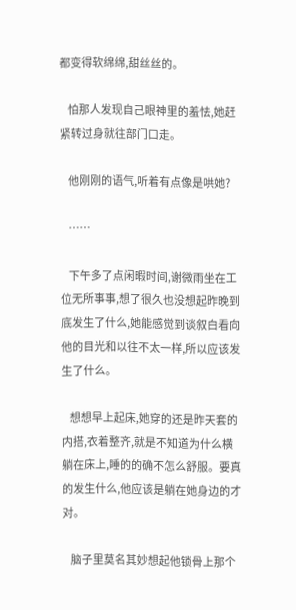都变得软绵绵,甜丝丝的。

    怕那人发现自己眼神里的羞怯,她赶紧转过身就往部门口走。

    他刚刚的语气,听着有点像是哄她?

    ……

    下午多了点闲暇时间,谢微雨坐在工位无所事事,想了很久也没想起昨晚到底发生了什么,她能感觉到谈叙白看向他的目光和以往不太一样,所以应该发生了什么。

    想想早上起床,她穿的还是昨天套的内搭,衣着整齐,就是不知道为什么横躺在床上,睡的的确不怎么舒服。要真的发生什么,他应该是躺在她身边的才对。

    脑子里莫名其妙想起他锁骨上那个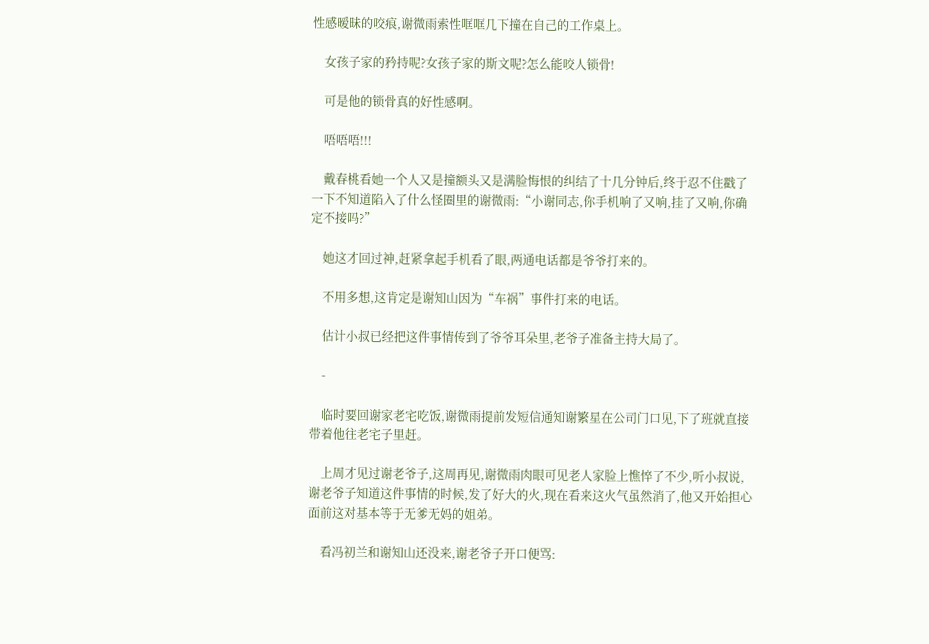性感暧昧的咬痕,谢微雨索性哐哐几下撞在自己的工作桌上。

    女孩子家的矜持呢?女孩子家的斯文呢?怎么能咬人锁骨!

    可是他的锁骨真的好性感啊。

    唔唔唔!!!

    戴春桃看她一个人又是撞额头又是满脸悔恨的纠结了十几分钟后,终于忍不住戳了一下不知道陷入了什么怪圈里的谢微雨:“小谢同志,你手机响了又响,挂了又响,你确定不接吗?”

    她这才回过神,赶紧拿起手机看了眼,两通电话都是爷爷打来的。

    不用多想,这肯定是谢知山因为“车祸”事件打来的电话。

    估计小叔已经把这件事情传到了爷爷耳朵里,老爷子准备主持大局了。

    -

    临时要回谢家老宅吃饭,谢微雨提前发短信通知谢繁星在公司门口见,下了班就直接带着他往老宅子里赶。

    上周才见过谢老爷子,这周再见,谢微雨肉眼可见老人家脸上憔悴了不少,听小叔说,谢老爷子知道这件事情的时候,发了好大的火,现在看来这火气虽然消了,他又开始担心面前这对基本等于无爹无妈的姐弟。

    看冯初兰和谢知山还没来,谢老爷子开口便骂: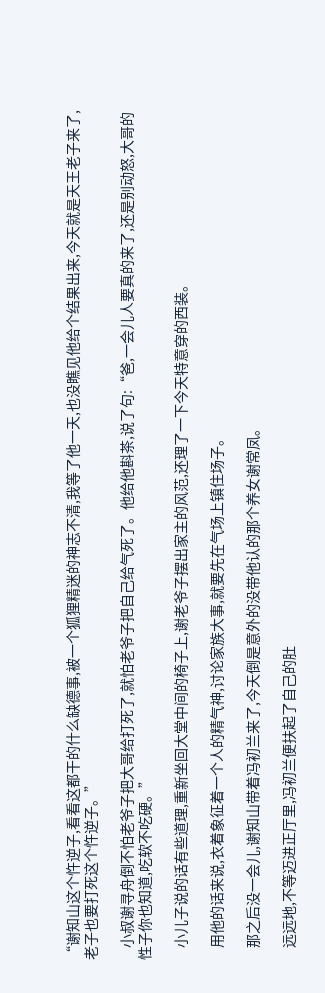“谢知山这个忤逆子,看看这都干的什么缺德事,被一个狐狸精迷的神志不清,我等了他一天,也没瞧见他给个结果出来,今天就是天王老子来了,老子也要打死这个忤逆子。”

    小叔谢寻舟倒不怕老爷子把大哥给打死了,就怕老爷子把自己给气死了。他给他斟茶,说了句:“爸,一会儿人要真的来了,还是别动怒,大哥的性子你也知道,吃软不吃硬。”

    小儿子说的话有些道理,重新坐回大堂中间的椅子上,谢老爷子摆出家主的风范,还理了一下今天特意穿的西装。

    用他的话来说,衣着象征着一个人的精气神,讨论家族大事,就要先在气场上镇住场子。

    那之后没一会儿,谢知山带着冯初兰来了,今天倒是意外的没带他认的那个养女谢常凤。

    远远地,不等迈进正厅里,冯初兰便扶起了自己的肚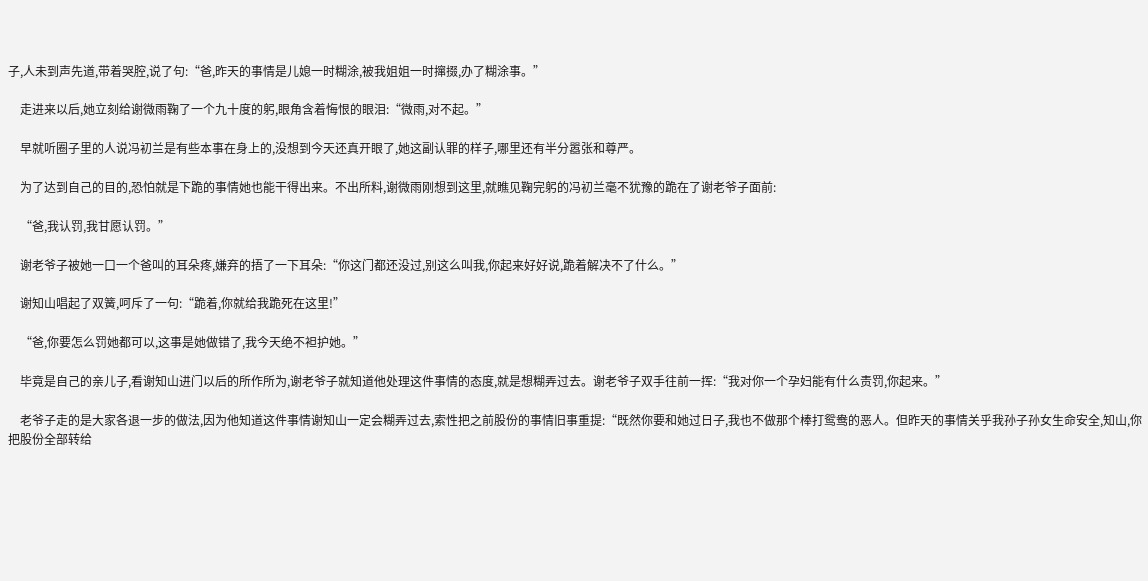子,人未到声先道,带着哭腔,说了句:“爸,昨天的事情是儿媳一时糊涂,被我姐姐一时撺掇,办了糊涂事。”

    走进来以后,她立刻给谢微雨鞠了一个九十度的躬,眼角含着悔恨的眼泪:“微雨,对不起。”

    早就听圈子里的人说冯初兰是有些本事在身上的,没想到今天还真开眼了,她这副认罪的样子,哪里还有半分嚣张和尊严。

    为了达到自己的目的,恐怕就是下跪的事情她也能干得出来。不出所料,谢微雨刚想到这里,就瞧见鞠完躬的冯初兰毫不犹豫的跪在了谢老爷子面前:

    “爸,我认罚,我甘愿认罚。”

    谢老爷子被她一口一个爸叫的耳朵疼,嫌弃的捂了一下耳朵:“你这门都还没过,别这么叫我,你起来好好说,跪着解决不了什么。”

    谢知山唱起了双簧,呵斥了一句:“跪着,你就给我跪死在这里!”

    “爸,你要怎么罚她都可以,这事是她做错了,我今天绝不袒护她。”

    毕竟是自己的亲儿子,看谢知山进门以后的所作所为,谢老爷子就知道他处理这件事情的态度,就是想糊弄过去。谢老爷子双手往前一挥:“我对你一个孕妇能有什么责罚,你起来。”

    老爷子走的是大家各退一步的做法,因为他知道这件事情谢知山一定会糊弄过去,索性把之前股份的事情旧事重提:“既然你要和她过日子,我也不做那个棒打鸳鸯的恶人。但昨天的事情关乎我孙子孙女生命安全,知山,你把股份全部转给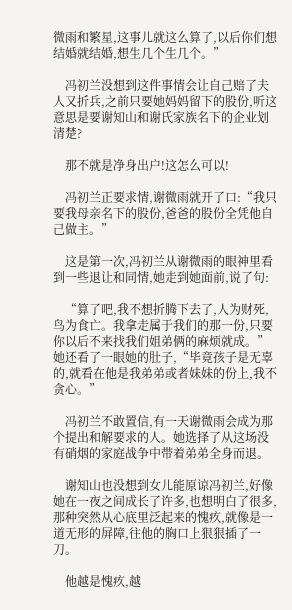微雨和繁星,这事儿就这么算了,以后你们想结婚就结婚,想生几个生几个。”

    冯初兰没想到这件事情会让自己赔了夫人又折兵,之前只要她妈妈留下的股份,听这意思是要谢知山和谢氏家族名下的企业划清楚?

    那不就是净身出户!这怎么可以!

    冯初兰正要求情,谢微雨就开了口:“我只要我母亲名下的股份,爸爸的股份全凭他自己做主。”

    这是第一次,冯初兰从谢微雨的眼神里看到一些退让和同情,她走到她面前,说了句:

    “算了吧,我不想折腾下去了,人为财死,鸟为食亡。我拿走属于我们的那一份,只要你以后不来找我们姐弟俩的麻烦就成。”她还看了一眼她的肚子,“毕竟孩子是无辜的,就看在他是我弟弟或者妹妹的份上,我不贪心。”

    冯初兰不敢置信,有一天谢微雨会成为那个提出和解要求的人。她选择了从这场没有硝烟的家庭战争中带着弟弟全身而退。

    谢知山也没想到女儿能原谅冯初兰,好像她在一夜之间成长了许多,也想明白了很多,那种突然从心底里泛起来的愧疚,就像是一道无形的屏障,往他的胸口上狠狠插了一刀。

    他越是愧疚,越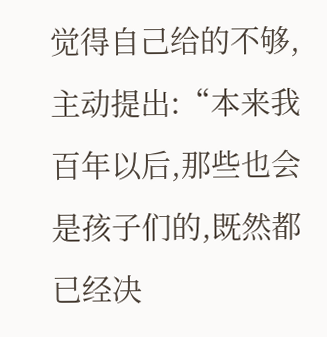觉得自己给的不够,主动提出:“本来我百年以后,那些也会是孩子们的,既然都已经决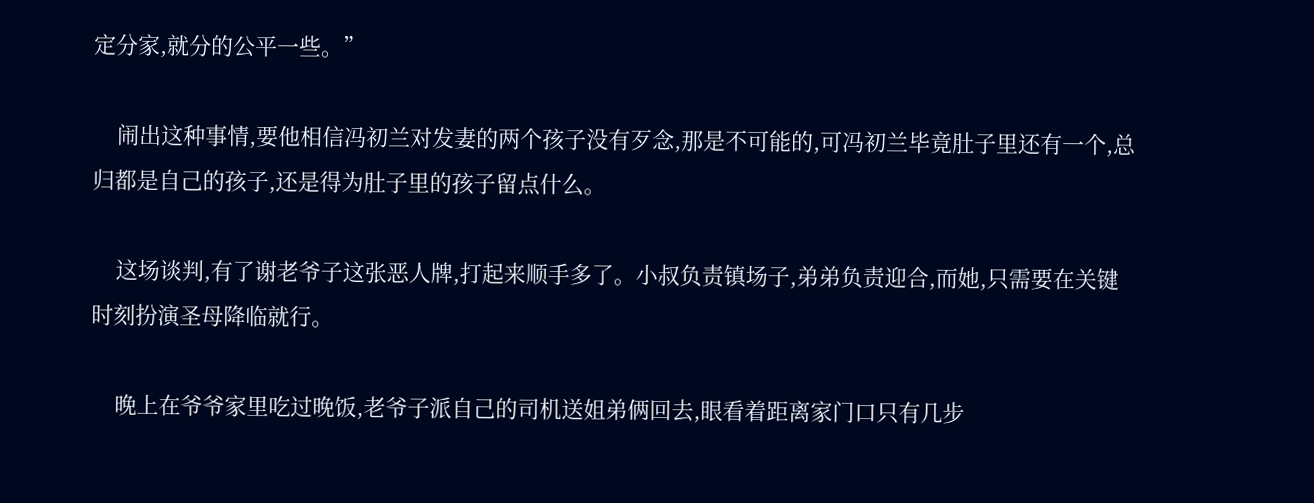定分家,就分的公平一些。”

    闹出这种事情,要他相信冯初兰对发妻的两个孩子没有歹念,那是不可能的,可冯初兰毕竟肚子里还有一个,总归都是自己的孩子,还是得为肚子里的孩子留点什么。

    这场谈判,有了谢老爷子这张恶人牌,打起来顺手多了。小叔负责镇场子,弟弟负责迎合,而她,只需要在关键时刻扮演圣母降临就行。

    晚上在爷爷家里吃过晚饭,老爷子派自己的司机送姐弟俩回去,眼看着距离家门口只有几步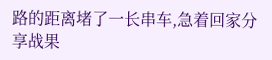路的距离堵了一长串车,急着回家分享战果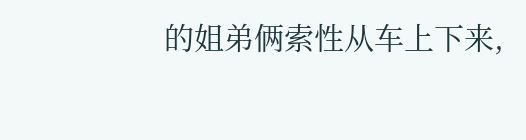的姐弟俩索性从车上下来,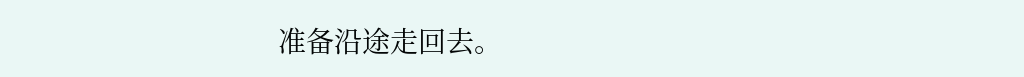准备沿途走回去。